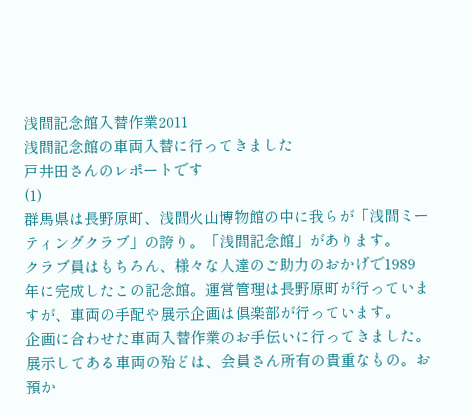浅間記念館入替作業2011
浅間記念館の車両入替に行ってきました
戸井田さんのレポートです
(1)
群馬県は長野原町、浅間火山博物館の中に我らが「浅間ミーティングクラブ」の誇り。「浅間記念館」があります。
クラブ員はもちろん、様々な人達のご助力のおかげで1989年に完成したこの記念館。運営管理は長野原町が行っていますが、車両の手配や展示企画は倶楽部が行っています。
企画に合わせた車両入替作業のお手伝いに行ってきました。
展示してある車両の殆どは、会員さん所有の貴重なもの。お預か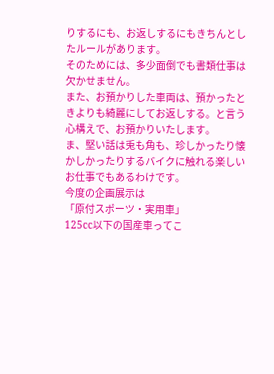りするにも、お返しするにもきちんとしたルールがあります。
そのためには、多少面倒でも書類仕事は欠かせません。
また、お預かりした車両は、預かったときよりも綺麗にしてお返しする。と言う心構えで、お預かりいたします。
ま、堅い話は兎も角も、珍しかったり懐かしかったりするバイクに触れる楽しいお仕事でもあるわけです。
今度の企画展示は
「原付スポーツ・実用車」
125cc以下の国産車ってこ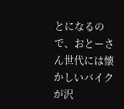とになるので、おとーさん世代には懐かしいバイクが沢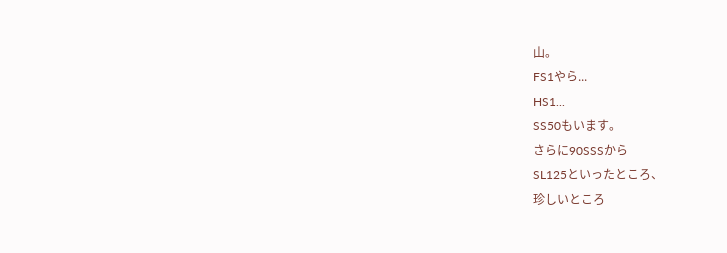山。
FS1やら...
HS1...
SS50もいます。
さらに90SSSから
SL125といったところ、
珍しいところ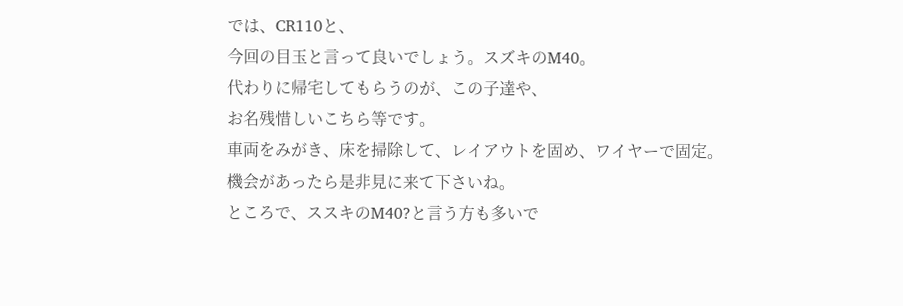では、CR110と、
今回の目玉と言って良いでしょう。スズキのM40。
代わりに帰宅してもらうのが、この子達や、
お名残惜しいこちら等です。
車両をみがき、床を掃除して、レイアウトを固め、ワイヤーで固定。
機会があったら是非見に来て下さいね。
ところで、ススキのM40?と言う方も多いで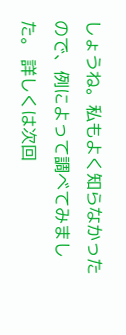しょうね。私もよく知らなかったので、例によって調べてみました。 詳しくは次回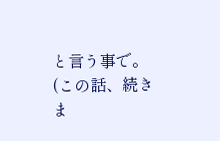と言う事で。(この話、続きま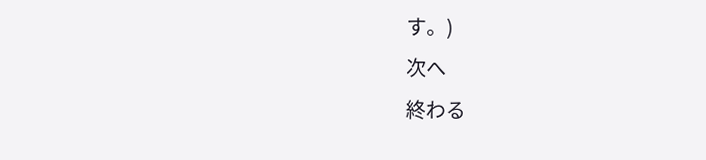す。)
次へ
終わる